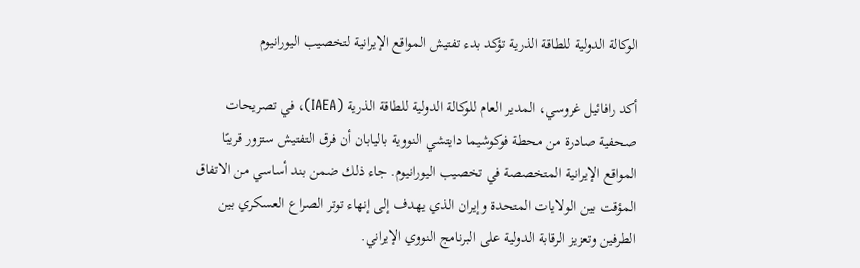الوكالة الدولية للطاقة الذرية تؤكد بدء تفتيش المواقع الإيرانية لتخصيب اليورانيوم

أكد رافائيل غروسي، المدير العام للوكالة الدولية للطاقة الذرية (IAEA)، في تصريحات صحفية صادرة من محطة فوكوشيما دايتشي النووية باليابان أن فرق التفتيش ستزور قريبًا المواقع الإيرانية المتخصصة في تخصيب اليورانيوم. جاء ذلك ضمن بند أساسي من الاتفاق المؤقت بين الولايات المتحدة وإيران الذي يهدف إلى إنهاء توتر الصراع العسكري بين الطرفين وتعزيز الرقابة الدولية على البرنامج النووي الإيراني.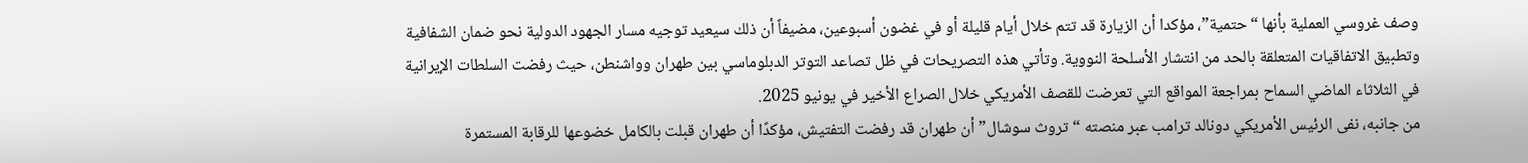وصف غروسي العملية بأنها “حتمية”، مؤكدا أن الزيارة قد تتم خلال أيام قليلة أو في غضون أسبوعين، مضيفاً أن ذلك سيعيد توجيه مسار الجهود الدولية نحو ضمان الشفافية وتطبيق الاتفاقيات المتعلقة بالحد من انتشار الأسلحة النووية. وتأتي هذه التصريحات في ظل تصاعد التوتر الدبلوماسي بين طهران وواشنطن، حيث رفضت السلطات الإيرانية في الثلاثاء الماضي السماح بمراجعة المواقع التي تعرضت للقصف الأمريكي خلال الصراع الأخير في يونيو 2025.
من جانبه، نفى الرئيس الأمريكي دونالد ترامب عبر منصته “تروث سوشال” أن طهران قد رفضت التفتيش، مؤكدًا أن طهران قبلت بالكامل خضوعها للرقابة المستمرة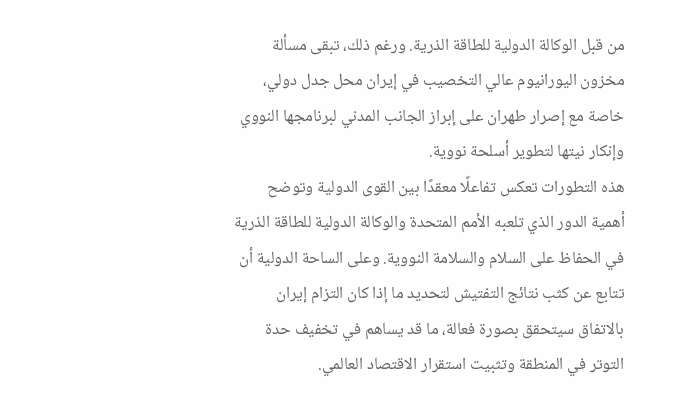من قبل الوكالة الدولية للطاقة الذرية. ورغم ذلك، تبقى مسألة مخزون اليورانيوم عالي التخصيب في إيران محل جدل دولي، خاصة مع إصرار طهران على إبراز الجانب المدني لبرنامجها النووي وإنكار نيتها لتطوير أسلحة نووية.
هذه التطورات تعكس تفاعلًا معقدًا بين القوى الدولية وتوضح أهمية الدور الذي تلعبه الأمم المتحدة والوكالة الدولية للطاقة الذرية في الحفاظ على السلام والسلامة النووية. وعلى الساحة الدولية أن تتابع عن كثب نتائج التفتيش لتحديد ما إذا كان التزام إيران بالاتفاق سيتحقق بصورة فعالة، ما قد يساهم في تخفيف حدة التوتر في المنطقة وتثبيت استقرار الاقتصاد العالمي.